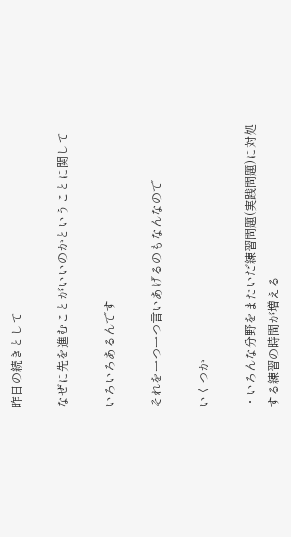昨日の続きとして

なぜに先を進むことがいいのかということに関して

いろいろあるんです

それを一つ一つ言いあげるのもなんなので

いくつか

・いろんな分野をまたいだ練習問題(実践問題)に対処する練習の時間が増える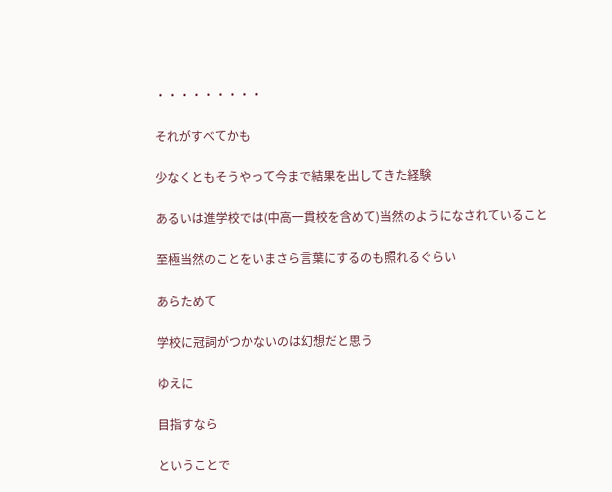・・・・・・・・・

それがすべてかも

少なくともそうやって今まで結果を出してきた経験

あるいは進学校では(中高一貫校を含めて)当然のようになされていること

至極当然のことをいまさら言葉にするのも照れるぐらい

あらためて

学校に冠詞がつかないのは幻想だと思う

ゆえに

目指すなら

ということで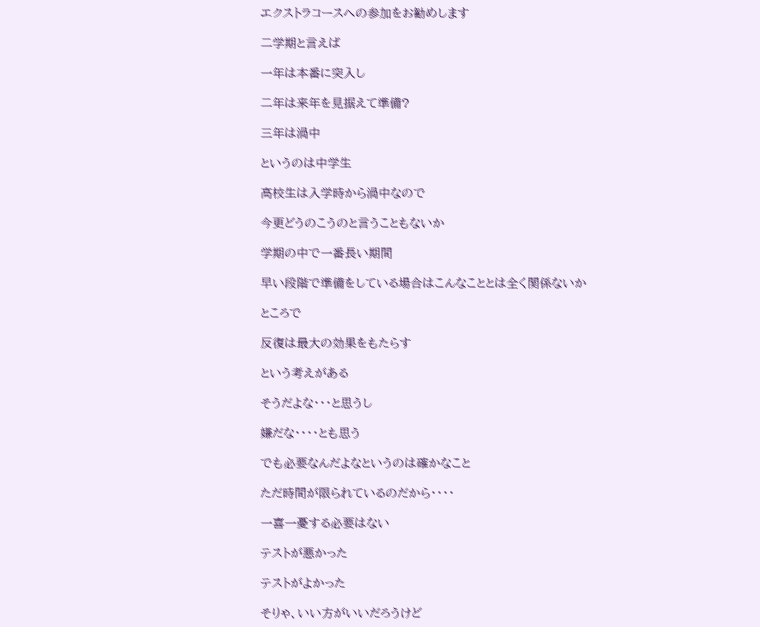エクストラコースへの参加をお勧めします

二学期と言えば

一年は本番に突入し

二年は来年を見据えて準備?

三年は渦中

というのは中学生

高校生は入学時から渦中なので

今更どうのこうのと言うこともないか

学期の中で一番長い期間

早い段階で準備をしている場合はこんなこととは全く関係ないか

ところで

反復は最大の効果をもたらす

という考えがある

そうだよな・・・と思うし

嫌だな・・・・とも思う

でも必要なんだよなというのは確かなこと

ただ時間が限られているのだから・・・・

一喜一憂する必要はない

テストが悪かった

テストがよかった

そりゃ、いい方がいいだろうけど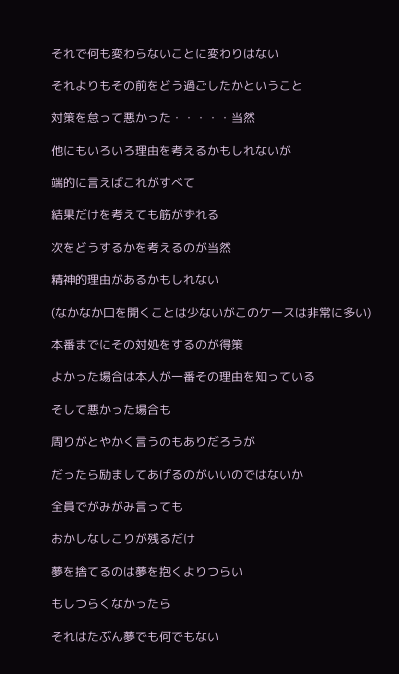それで何も変わらないことに変わりはない

それよりもその前をどう過ごしたかということ

対策を怠って悪かった・・・・・当然

他にもいろいろ理由を考えるかもしれないが

端的に言えばこれがすべて

結果だけを考えても筋がずれる

次をどうするかを考えるのが当然

精神的理由があるかもしれない

(なかなか口を開くことは少ないがこのケースは非常に多い)

本番までにその対処をするのが得策

よかった場合は本人が一番その理由を知っている

そして悪かった場合も

周りがとやかく言うのもありだろうが

だったら励ましてあげるのがいいのではないか

全員でがみがみ言っても

おかしなしこりが残るだけ

夢を捨てるのは夢を抱くよりつらい

もしつらくなかったら

それはたぶん夢でも何でもない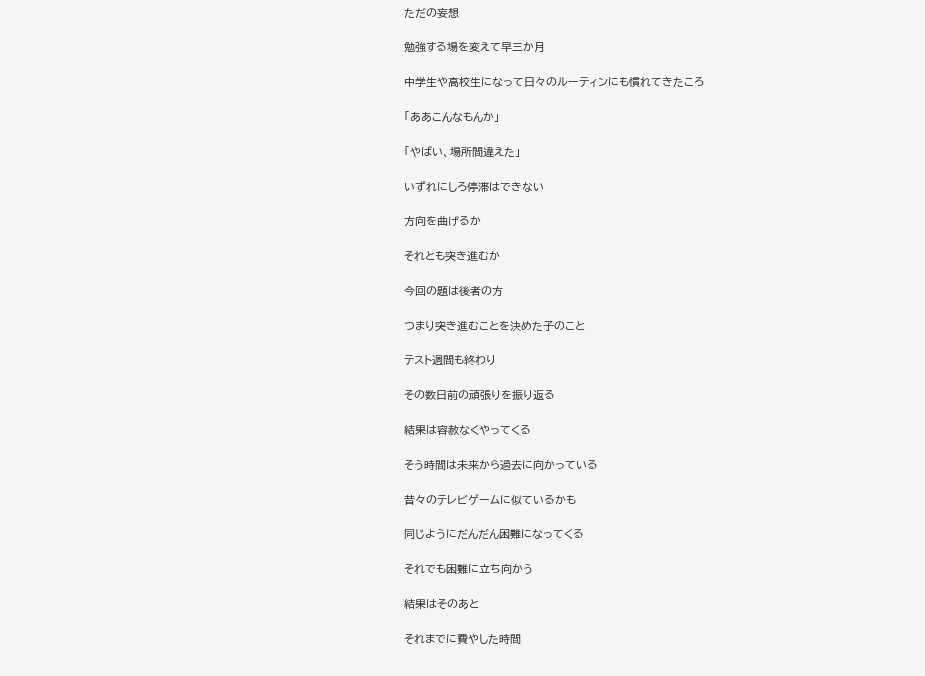ただの妄想

勉強する場を変えて早三か月

中学生や高校生になって日々のルーティンにも慣れてきたころ

「ああこんなもんか」

「やばい、場所間違えた」

いずれにしろ停滞はできない

方向を曲げるか

それとも突き進むか

今回の題は後者の方

つまり突き進むことを決めた子のこと

テスト週間も終わり

その数日前の頑張りを振り返る

結果は容赦なくやってくる

そう時間は未来から過去に向かっている

昔々のテレビゲームに似ているかも

同じようにだんだん困難になってくる

それでも困難に立ち向かう

結果はそのあと

それまでに費やした時間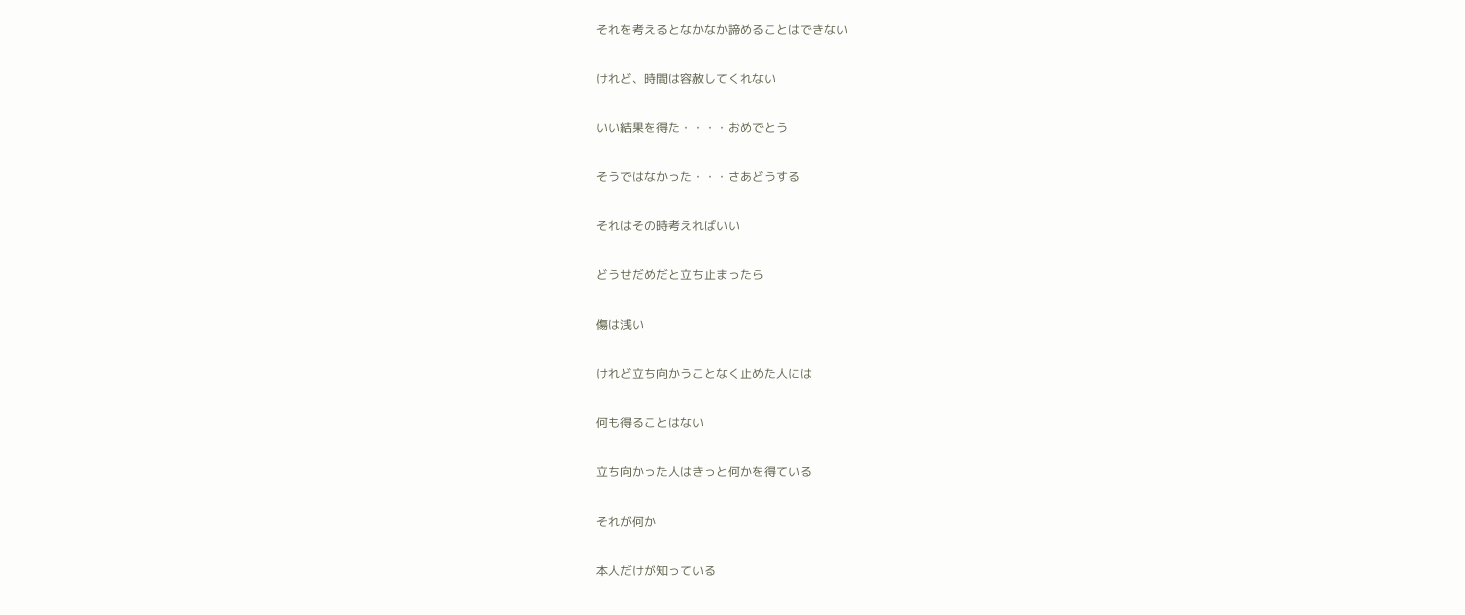それを考えるとなかなか諦めることはできない

けれど、時間は容赦してくれない

いい結果を得た・・・・おめでとう

そうではなかった・・・さあどうする

それはその時考えればいい

どうせだめだと立ち止まったら

傷は浅い

けれど立ち向かうことなく止めた人には

何も得ることはない

立ち向かった人はきっと何かを得ている

それが何か

本人だけが知っている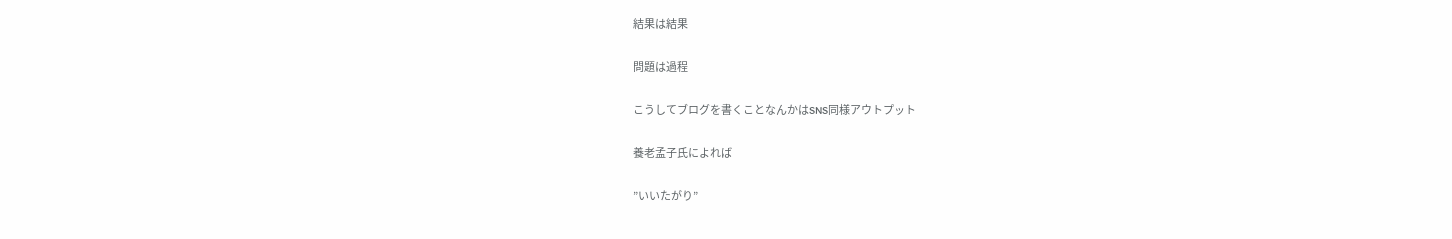結果は結果

問題は過程

こうしてブログを書くことなんかはSNS同様アウトプット

養老孟子氏によれば

”いいたがり”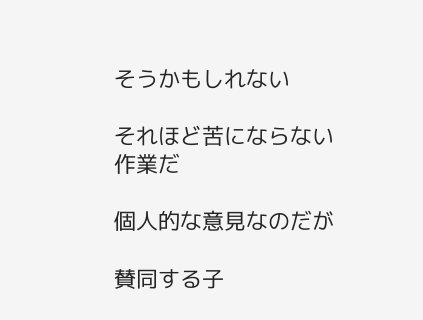そうかもしれない

それほど苦にならない作業だ

個人的な意見なのだが

賛同する子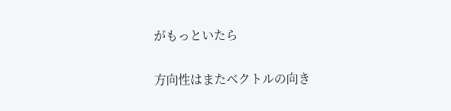がもっといたら

方向性はまたベクトルの向き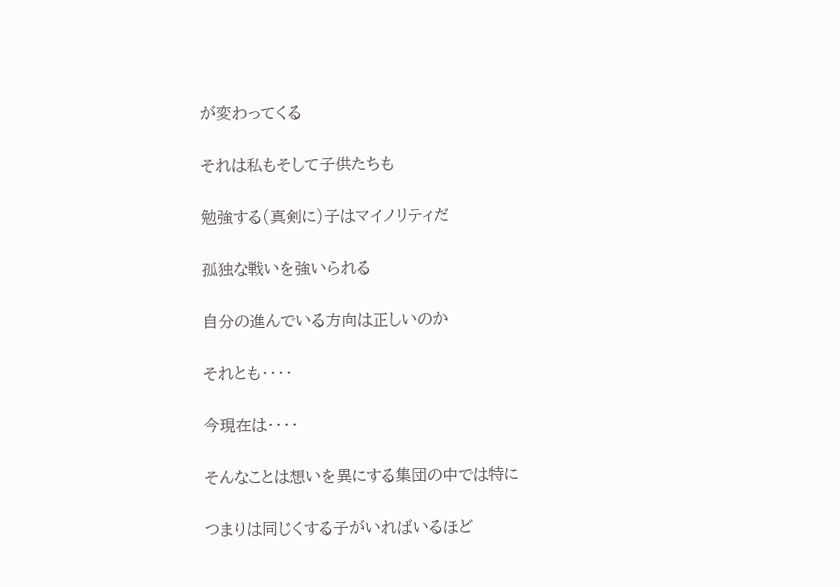が変わってくる

それは私もそして子供たちも

勉強する(真剣に)子はマイノリティだ

孤独な戦いを強いられる

自分の進んでいる方向は正しいのか

それとも・・・・

今現在は・・・・

そんなことは想いを異にする集団の中では特に

つまりは同じくする子がいればいるほど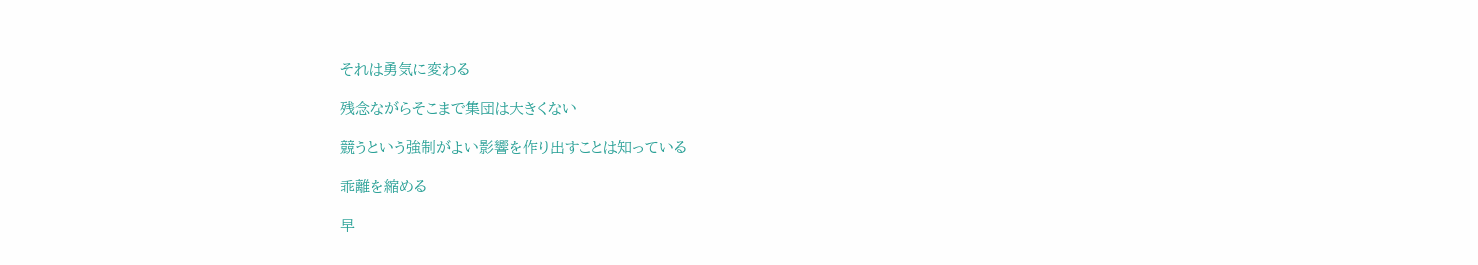それは勇気に変わる

残念ながらそこまで集団は大きくない

競うという強制がよい影響を作り出すことは知っている

乖離を縮める

早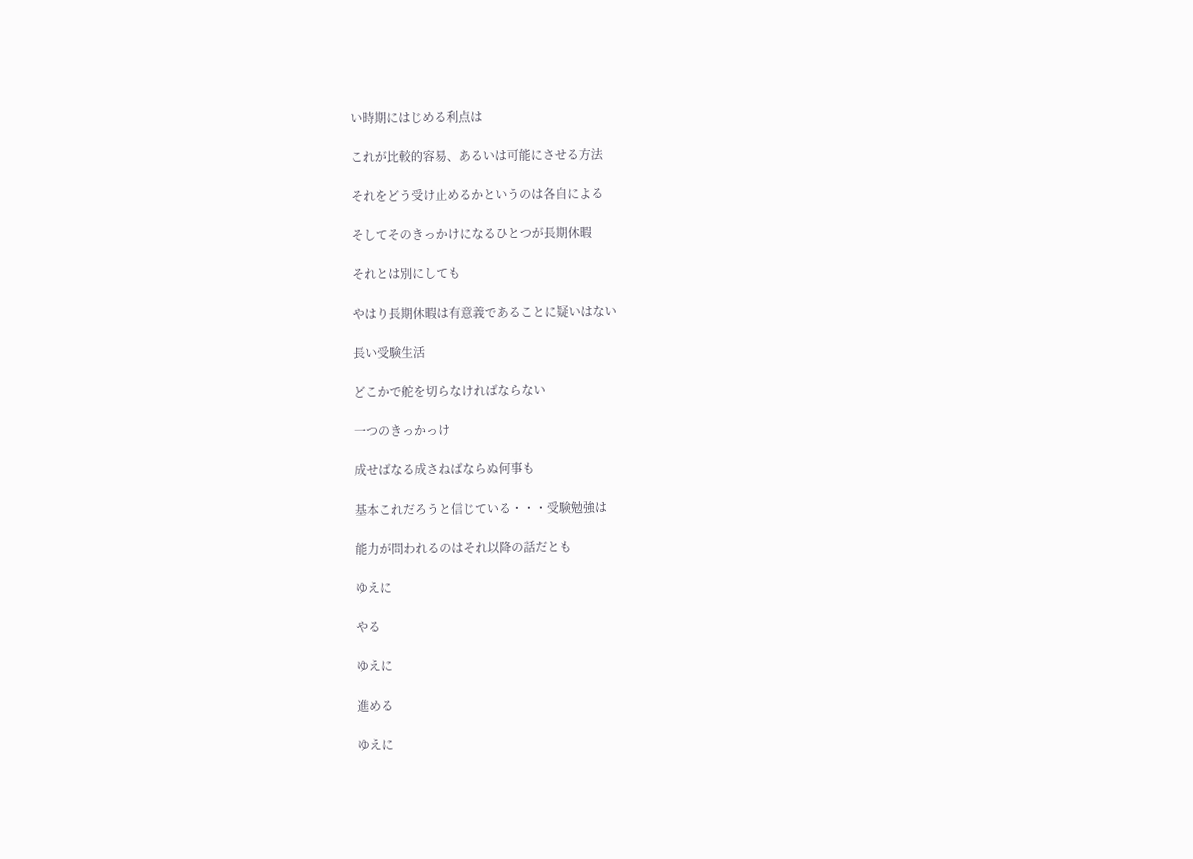い時期にはじめる利点は

これが比較的容易、あるいは可能にさせる方法

それをどう受け止めるかというのは各自による

そしてそのきっかけになるひとつが長期休暇

それとは別にしても

やはり長期休暇は有意義であることに疑いはない

長い受験生活

どこかで舵を切らなければならない

一つのきっかっけ

成せばなる成さねばならぬ何事も

基本これだろうと信じている・・・受験勉強は

能力が問われるのはそれ以降の話だとも

ゆえに

やる

ゆえに

進める

ゆえに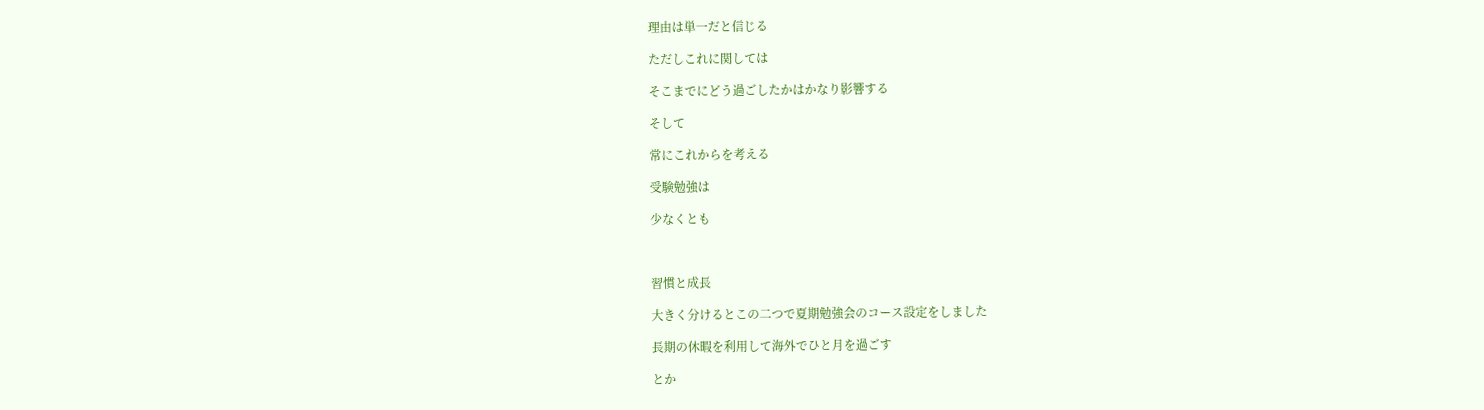理由は単一だと信じる

ただしこれに関しては

そこまでにどう過ごしたかはかなり影響する

そして

常にこれからを考える

受験勉強は

少なくとも



習慣と成長

大きく分けるとこの二つで夏期勉強会のコース設定をしました

長期の休暇を利用して海外でひと月を過ごす

とか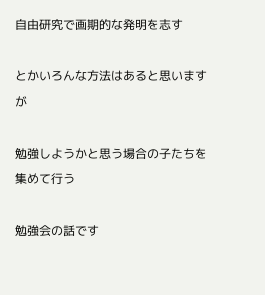自由研究で画期的な発明を志す

とかいろんな方法はあると思いますが

勉強しようかと思う場合の子たちを集めて行う

勉強会の話です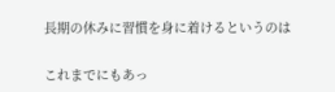長期の休みに習慣を身に着けるというのは

これまでにもあっ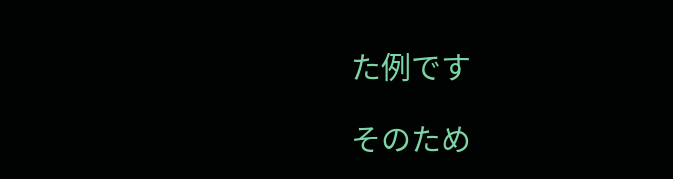た例です

そのため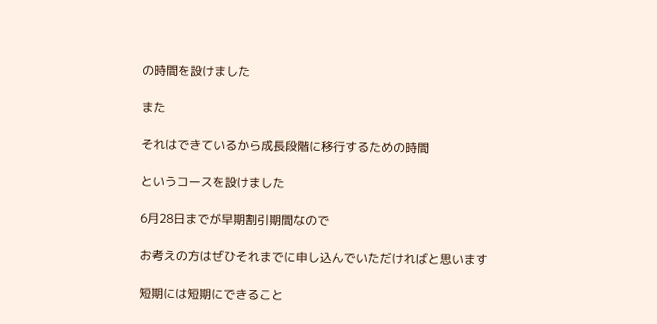の時間を設けました

また

それはできているから成長段階に移行するための時間

というコースを設けました

6月28日までが早期割引期間なので

お考えの方はぜひそれまでに申し込んでいただければと思います

短期には短期にできること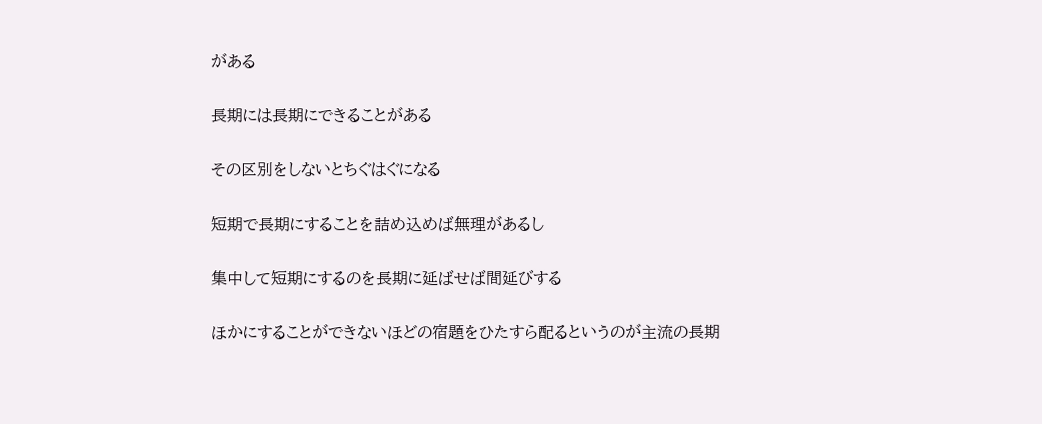がある

長期には長期にできることがある

その区別をしないとちぐはぐになる

短期で長期にすることを詰め込めば無理があるし

集中して短期にするのを長期に延ばせば間延びする

ほかにすることができないほどの宿題をひたすら配るというのが主流の長期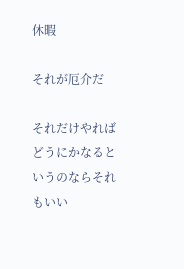休暇

それが厄介だ

それだけやればどうにかなるというのならそれもいい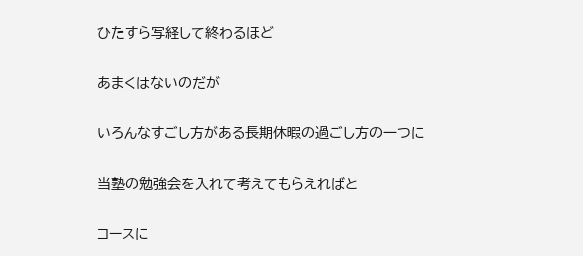ひたすら写経して終わるほど

あまくはないのだが

いろんなすごし方がある長期休暇の過ごし方の一つに

当塾の勉強会を入れて考えてもらえればと

コースに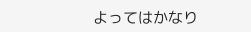よってはかなり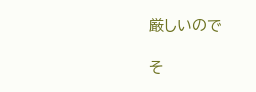厳しいので

そ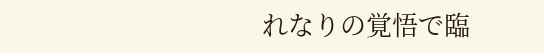れなりの覚悟で臨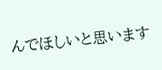んでほしいと思います